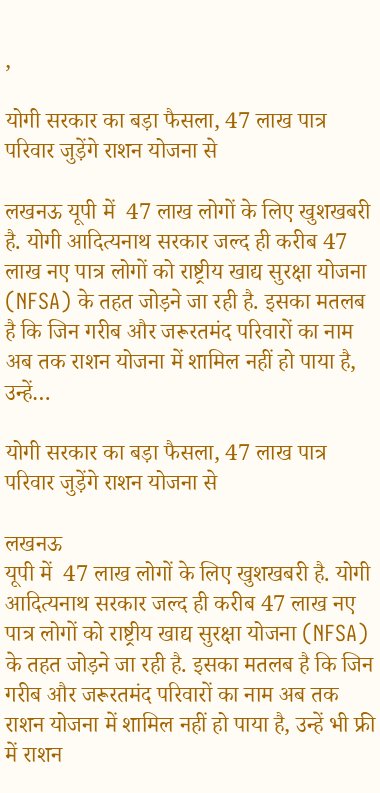,

योगी सरकार का बड़ा फैसला, 47 लाख पात्र परिवार जुड़ेंगे राशन योजना से

लखनऊ यूपी में  47 लाख लोगों के लिए खुशखबरी है. योगी आदित्यनाथ सरकार जल्द ही करीब 47 लाख नए पात्र लोगों को राष्ट्रीय खाद्य सुरक्षा योजना (NFSA) के तहत जोड़ने जा रही है. इसका मतलब है कि जिन गरीब और जरूरतमंद परिवारों का नाम अब तक राशन योजना में शामिल नहीं हो पाया है, उन्हें…

योगी सरकार का बड़ा फैसला, 47 लाख पात्र परिवार जुड़ेंगे राशन योजना से

लखनऊ
यूपी में  47 लाख लोगों के लिए खुशखबरी है. योगी आदित्यनाथ सरकार जल्द ही करीब 47 लाख नए पात्र लोगों को राष्ट्रीय खाद्य सुरक्षा योजना (NFSA) के तहत जोड़ने जा रही है. इसका मतलब है कि जिन गरीब और जरूरतमंद परिवारों का नाम अब तक राशन योजना में शामिल नहीं हो पाया है, उन्हें भी फ्री में राशन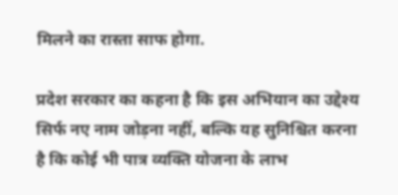मिलने का रास्ता साफ होगा.

प्रदेश सरकार का कहना है कि इस अभियान का उद्देश्य सिर्फ नए नाम जोड़ना नहीं, बल्कि यह सुनिश्चित करना है कि कोई भी पात्र व्यक्ति योजना के लाभ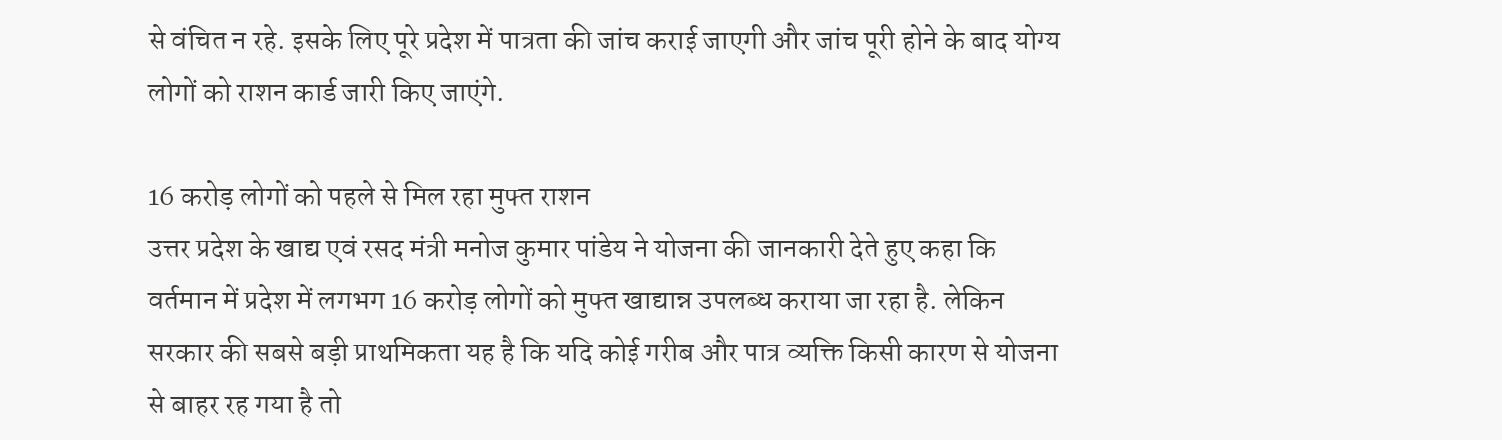से वंचित न रहे. इसके लिए पूरे प्रदेश में पात्रता की जांच कराई जाएगी और जांच पूरी होने के बाद योग्य लोगों को राशन कार्ड जारी किए जाएंगे.

16 करोड़ लोगों को पहले से मिल रहा मुफ्त राशन
उत्तर प्रदेश के खाद्य एवं रसद मंत्री मनोज कुमार पांडेय ने योजना की जानकारी देते हुए कहा कि वर्तमान में प्रदेश में लगभग 16 करोड़ लोगों को मुफ्त खाद्यान्न उपलब्ध कराया जा रहा है. लेकिन सरकार की सबसे बड़ी प्राथमिकता यह है कि यदि कोई गरीब और पात्र व्यक्ति किसी कारण से योजना से बाहर रह गया है तो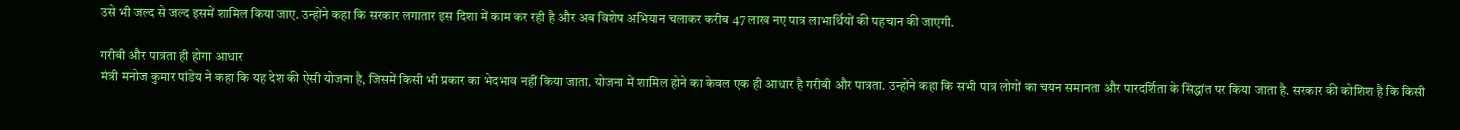उसे भी जल्द से जल्द इसमें शामिल किया जाए. उन्होंने कहा कि सरकार लगातार इस दिशा में काम कर रही है और अब विशेष अभियान चलाकर करीब 47 लाख नए पात्र लाभार्थियों की पहचान की जाएगी.

गरीबी और पात्रता ही होगा आधार
मंत्री मनोज कुमार पांडेय ने कहा कि यह देश की ऐसी योजना है, जिसमें किसी भी प्रकार का भेदभाव नहीं किया जाता. योजना में शामिल होने का केवल एक ही आधार है गरीबी और पात्रता. उन्होंने कहा कि सभी पात्र लोगों का चयन समानता और पारदर्शिता के सिद्धांत पर किया जाता है. सरकार की कोशिश है कि किसी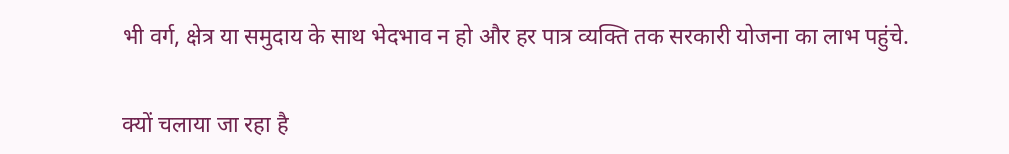भी वर्ग, क्षेत्र या समुदाय के साथ भेदभाव न हो और हर पात्र व्यक्ति तक सरकारी योजना का लाभ पहुंचे.

क्यों चलाया जा रहा है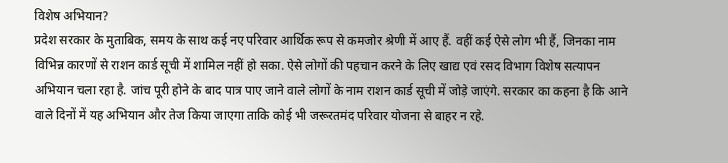विशेष अभियान?
प्रदेश सरकार के मुताबिक, समय के साथ कई नए परिवार आर्थिक रूप से कमजोर श्रेणी में आए हैं. वहीं कई ऐसे लोग भी हैं, जिनका नाम विभिन्न कारणों से राशन कार्ड सूची में शामिल नहीं हो सका. ऐसे लोगों की पहचान करने के लिए खाद्य एवं रसद विभाग विशेष सत्यापन अभियान चला रहा है. जांच पूरी होने के बाद पात्र पाए जाने वाले लोगों के नाम राशन कार्ड सूची में जोड़े जाएंगे. सरकार का कहना है कि आने वाले दिनों में यह अभियान और तेज किया जाएगा ताकि कोई भी जरूरतमंद परिवार योजना से बाहर न रहे.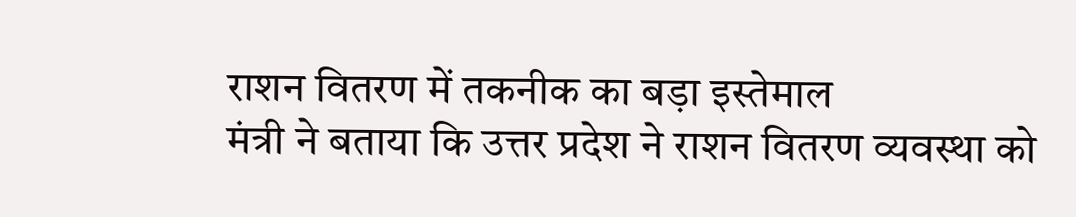राशन वितरण में तकनीक का बड़ा इस्तेमाल
मंत्री ने बताया कि उत्तर प्रदेश ने राशन वितरण व्यवस्था को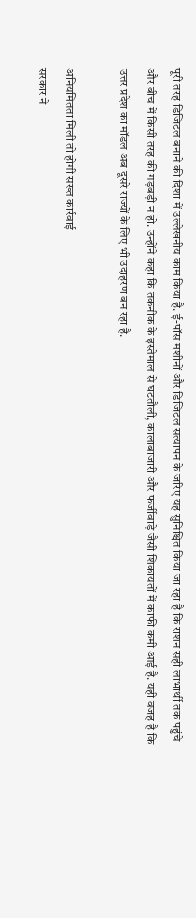पूरी तरह डिजिटल बनाने की दिशा में उल्लेखनीय काम किया है. ई-पॉस मशीनों और डिजिटल सत्यापन के जरिए यह सुनिश्चित किया जा रहा है कि राशन सही लाभार्थी तक पहुंचे और बीच में किसी तरह की गड़बड़ी न हो. उन्होंने कहा कि तकनीक के इस्तेमाल से घटतौली, कालाबाजारी और फर्जीवाड़े जैसी शिकायतों में काफी कमी आई है. यही वजह है कि उत्तर प्रदेश का मॉडल अब दूसरे राज्यों के लिए भी उदाहरण बन रहा है.

अनियमितता मिली तो होगी सख्त कार्रवाई
सरकार ने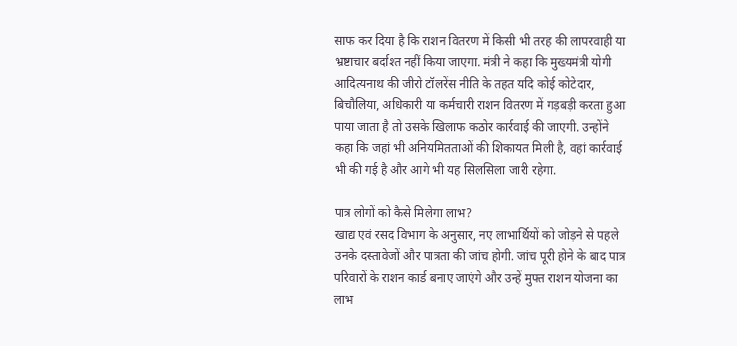साफ कर दिया है कि राशन वितरण में किसी भी तरह की लापरवाही या भ्रष्टाचार बर्दाश्त नहीं किया जाएगा. मंत्री ने कहा कि मुख्यमंत्री योगी आदित्यनाथ की जीरो टॉलरेंस नीति के तहत यदि कोई कोटेदार, बिचौलिया, अधिकारी या कर्मचारी राशन वितरण में गड़बड़ी करता हुआ पाया जाता है तो उसके खिलाफ कठोर कार्रवाई की जाएगी. उन्होंने कहा कि जहां भी अनियमितताओं की शिकायत मिली है, वहां कार्रवाई भी की गई है और आगे भी यह सिलसिला जारी रहेगा.

पात्र लोगों को कैसे मिलेगा लाभ?
खाद्य एवं रसद विभाग के अनुसार, नए लाभार्थियों को जोड़ने से पहले उनके दस्तावेजों और पात्रता की जांच होगी. जांच पूरी होने के बाद पात्र परिवारों के राशन कार्ड बनाए जाएंगे और उन्हें मुफ्त राशन योजना का लाभ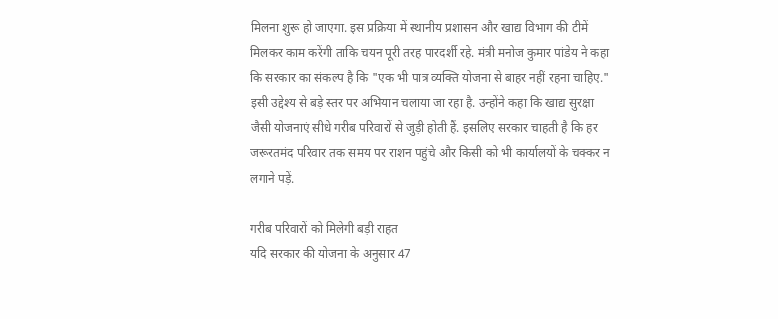मिलना शुरू हो जाएगा. इस प्रक्रिया में स्थानीय प्रशासन और खाद्य विभाग की टीमें मिलकर काम करेंगी ताकि चयन पूरी तरह पारदर्शी रहे. मंत्री मनोज कुमार पांडेय ने कहा कि सरकार का संकल्प है कि "एक भी पात्र व्यक्ति योजना से बाहर नहीं रहना चाहिए." इसी उद्देश्य से बड़े स्तर पर अभियान चलाया जा रहा है. उन्होंने कहा कि खाद्य सुरक्षा जैसी योजनाएं सीधे गरीब परिवारों से जुड़ी होती हैं. इसलिए सरकार चाहती है कि हर जरूरतमंद परिवार तक समय पर राशन पहुंचे और किसी को भी कार्यालयों के चक्कर न लगाने पड़ें.

गरीब परिवारों को मिलेगी बड़ी राहत
यदि सरकार की योजना के अनुसार 47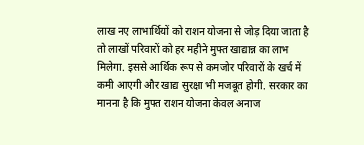लाख नए लाभार्थियों को राशन योजना से जोड़ दिया जाता है तो लाखों परिवारों को हर महीने मुफ्त खाद्यान्न का लाभ मिलेगा. इससे आर्थिक रूप से कमजोर परिवारों के खर्च में कमी आएगी और खाद्य सुरक्षा भी मजबूत होगी. सरकार का मानना है कि मुफ्त राशन योजना केवल अनाज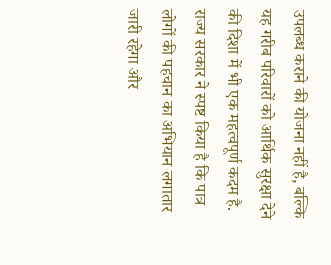उपलब्ध कराने की योजना नहीं है, बल्कि यह गरीब परिवारों को आर्थिक सुरक्षा देने की दिशा में भी एक महत्वपूर्ण कदम है. राज्य सरकार ने स्पष्ट किया है कि पात्र लोगों की पहचान का अभियान लगातार जारी रहेगा और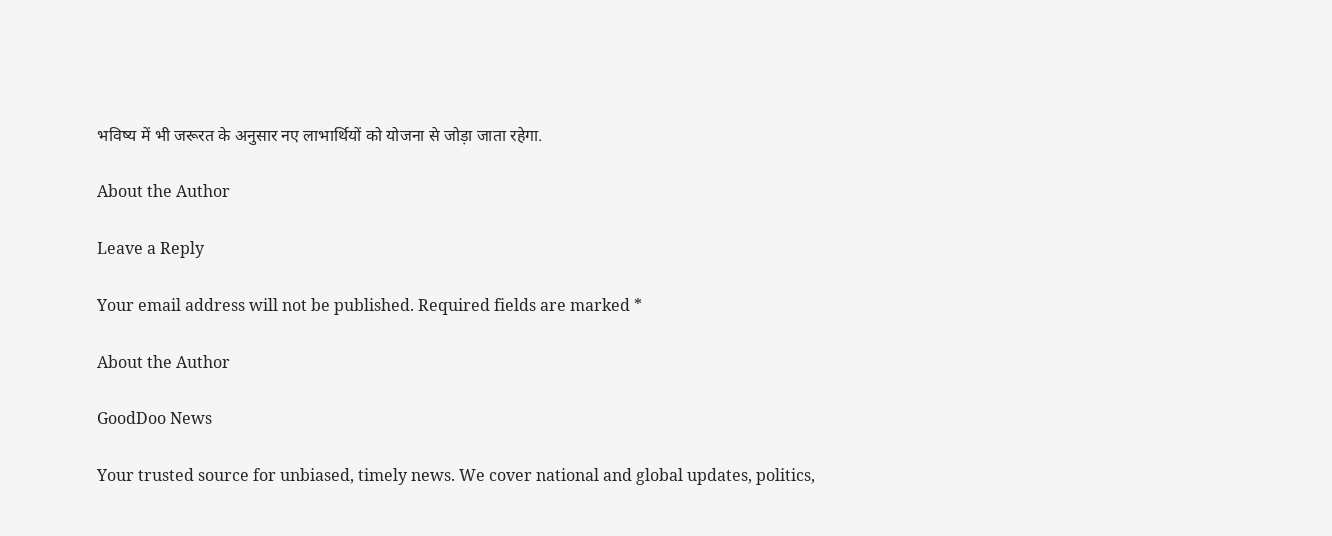भविष्य में भी जरूरत के अनुसार नए लाभार्थियों को योजना से जोड़ा जाता रहेगा.

About the Author

Leave a Reply

Your email address will not be published. Required fields are marked *

About the Author

GoodDoo News

Your trusted source for unbiased, timely news. We cover national and global updates, politics,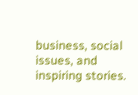business, social issues, and inspiring stories.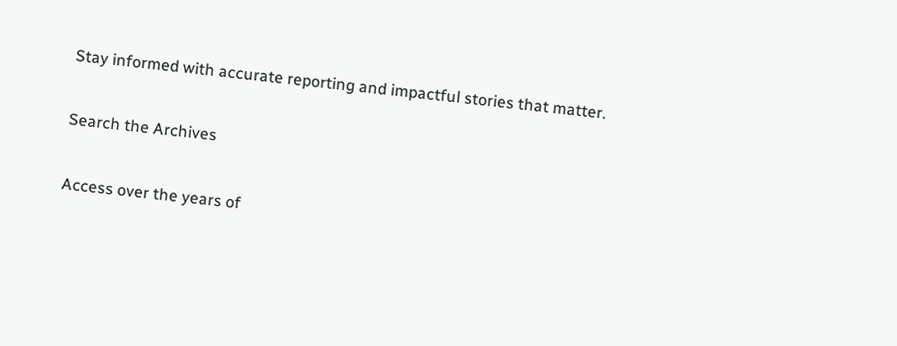Stay informed with accurate reporting and impactful stories that matter.

Search the Archives

Access over the years of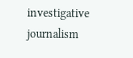investigative journalism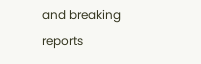and breaking reports